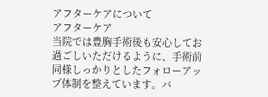アフターケアについて
アフターケア
当院では豊胸手術後も安心してお過ごしいただけるように、手術前同様しっかりとしたフォローアップ体制を整えています。バ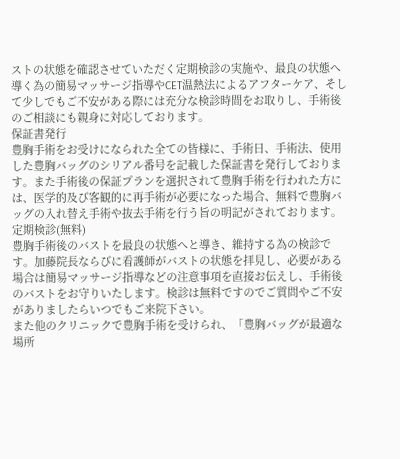ストの状態を確認させていただく定期検診の実施や、最良の状態へ導く為の簡易マッサージ指導やCET温熱法によるアフターケア、そして少しでもご不安がある際には充分な検診時間をお取りし、手術後のご相談にも親身に対応しております。
保証書発行
豊胸手術をお受けになられた全ての皆様に、手術日、手術法、使用した豊胸バッグのシリアル番号を記載した保証書を発行しております。また手術後の保証プランを選択されて豊胸手術を行われた方には、医学的及び客観的に再手術が必要になった場合、無料で豊胸バッグの入れ替え手術や抜去手術を行う旨の明記がされております。
定期検診(無料)
豊胸手術後のバストを最良の状態へと導き、維持する為の検診です。加藤院長ならびに看護師がバストの状態を拝見し、必要がある場合は簡易マッサージ指導などの注意事項を直接お伝えし、手術後のバストをお守りいたします。検診は無料ですのでご質問やご不安がありましたらいつでもご来院下さい。
また他のクリニックで豊胸手術を受けられ、「豊胸バッグが最適な場所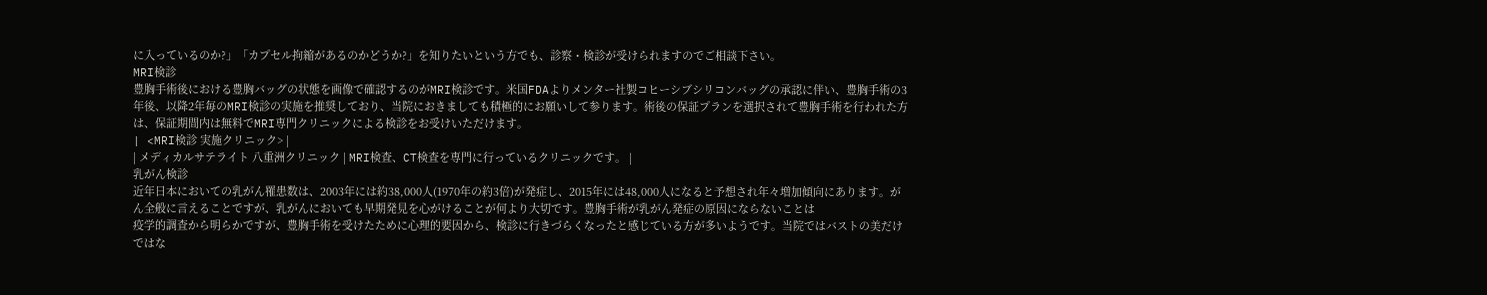に入っているのか?」「カプセル拘縮があるのかどうか?」を知りたいという方でも、診察・検診が受けられますのでご相談下さい。
MRI検診
豊胸手術後における豊胸バッグの状態を画像で確認するのがMRI検診です。米国FDAよりメンター社製コヒーシブシリコンバッグの承認に伴い、豊胸手術の3年後、以降2年毎のMRI検診の実施を推奨しており、当院におきましても積極的にお願いして参ります。術後の保証プランを選択されて豊胸手術を行われた方は、保証期間内は無料でMRI専門クリニックによる検診をお受けいただけます。
| <MRI検診 実施クリニック> |
| メディカルサテライト 八重洲クリニック | MRI検査、CT検査を専門に行っているクリニックです。 |
乳がん検診
近年日本においての乳がん罹患数は、2003年には約38,000人(1970年の約3倍)が発症し、2015年には48,000人になると予想され年々増加傾向にあります。がん全般に言えることですが、乳がんにおいても早期発見を心がけることが何より大切です。豊胸手術が乳がん発症の原因にならないことは
疫学的調査から明らかですが、豊胸手術を受けたために心理的要因から、検診に行きづらくなったと感じている方が多いようです。当院ではバストの美だけではな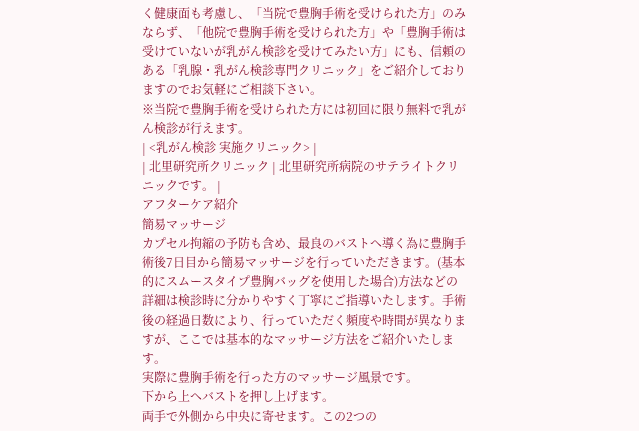く健康面も考慮し、「当院で豊胸手術を受けられた方」のみならず、「他院で豊胸手術を受けられた方」や「豊胸手術は受けていないが乳がん検診を受けてみたい方」にも、信頼のある「乳腺・乳がん検診専門クリニック」をご紹介しておりますのでお気軽にご相談下さい。
※当院で豊胸手術を受けられた方には初回に限り無料で乳がん検診が行えます。
| <乳がん検診 実施クリニック> |
| 北里研究所クリニック | 北里研究所病院のサテライトクリニックです。 |
アフターケア紹介
簡易マッサージ
カプセル拘縮の予防も含め、最良のバストへ導く為に豊胸手術後7日目から簡易マッサージを行っていただきます。(基本的にスムースタイプ豊胸バッグを使用した場合)方法などの詳細は検診時に分かりやすく丁寧にご指導いたします。手術後の経過日数により、行っていただく頻度や時間が異なりますが、ここでは基本的なマッサージ方法をご紹介いたします。
実際に豊胸手術を行った方のマッサージ風景です。
下から上へバストを押し上げます。
両手で外側から中央に寄せます。この2つの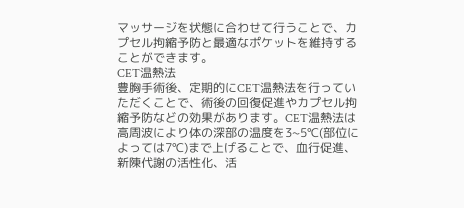マッサージを状態に合わせて行うことで、カプセル拘縮予防と最適なポケットを維持することができます。
CET温熱法
豊胸手術後、定期的にCET温熱法を行っていただくことで、術後の回復促進やカプセル拘縮予防などの効果があります。CET温熱法は高周波により体の深部の温度を3~5℃(部位によっては7℃)まで上げることで、血行促進、新陳代謝の活性化、活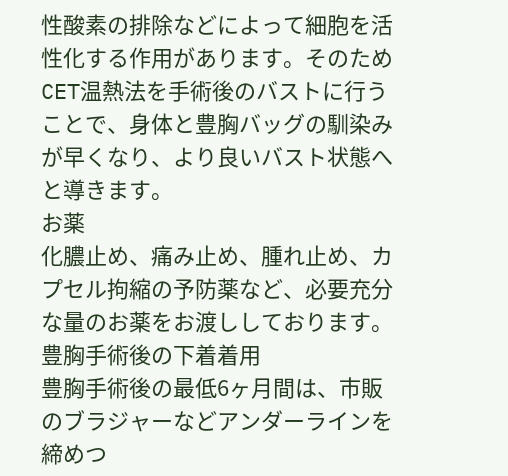性酸素の排除などによって細胞を活性化する作用があります。そのためCET温熱法を手術後のバストに行うことで、身体と豊胸バッグの馴染みが早くなり、より良いバスト状態へと導きます。
お薬
化膿止め、痛み止め、腫れ止め、カプセル拘縮の予防薬など、必要充分な量のお薬をお渡ししております。
豊胸手術後の下着着用
豊胸手術後の最低6ヶ月間は、市販のブラジャーなどアンダーラインを締めつ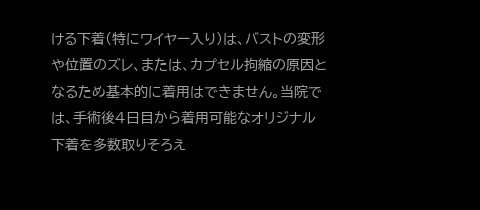ける下着(特にワイヤー入り)は、バストの変形や位置のズレ、または、カプセル拘縮の原因となるため基本的に着用はできません。当院では、手術後4日目から着用可能なオリジナル下着を多数取りそろえ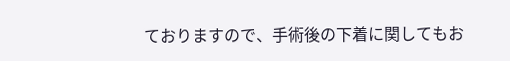ておりますので、手術後の下着に関してもお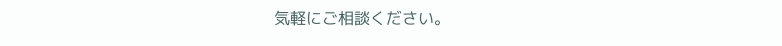気軽にご相談ください。